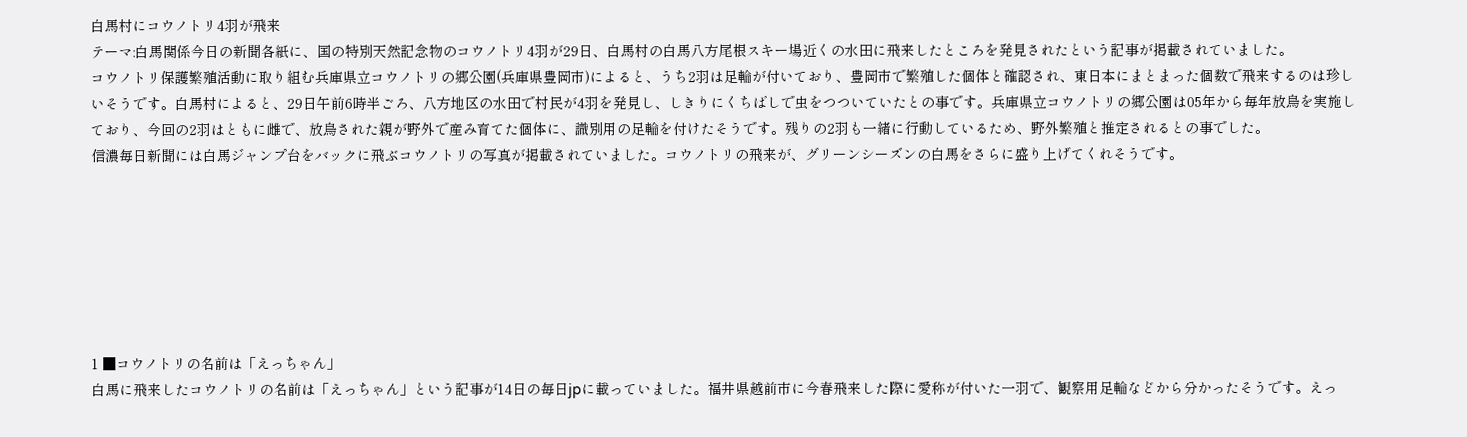白馬村にコウノトリ4羽が飛来
テーマ:白馬関係今日の新聞各紙に、国の特別天然記念物のコウノトリ4羽が29日、白馬村の白馬八方尾根スキー場近くの水田に飛来したところを発見されたという記事が掲載されていました。
コウノトリ保護繁殖活動に取り組む兵庫県立コウノトリの郷公園(兵庫県豊岡市)によると、うち2羽は足輪が付いており、豊岡市で繁殖した個体と確認され、東日本にまとまった個数で飛来するのは珍しいそうです。白馬村によると、29日午前6時半ごろ、八方地区の水田で村民が4羽を発見し、しきりにくちばしで虫をつついていたとの事です。兵庫県立コウノトリの郷公園は05年から毎年放鳥を実施しており、今回の2羽はともに雌で、放鳥された親が野外で産み育てた個体に、識別用の足輪を付けたそうです。残りの2羽も一緒に行動しているため、野外繁殖と推定されるとの事でした。
信濃毎日新聞には白馬ジャンプ台をバックに飛ぶコウノトリの写真が掲載されていました。コウノトリの飛来が、グリーンシーズンの白馬をさらに盛り上げてくれそうです。







1 ■コウノトリの名前は「えっちゃん」
白馬に飛来したコウノトリの名前は「えっちゃん」という記事が14日の毎日jpに載っていました。福井県越前市に今春飛来した際に愛称が付いた一羽で、観察用足輪などから分かったそうです。えっ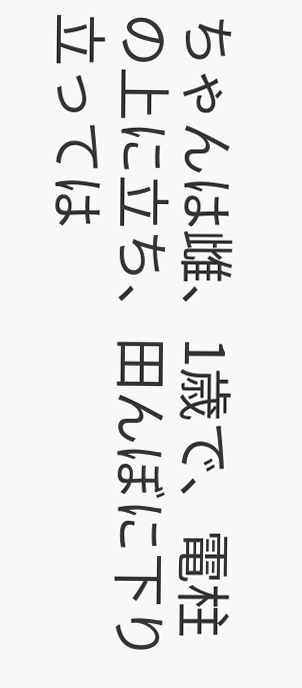ちゃんは雌、1歳で、電柱の上に立ち、田んぼに下り立っては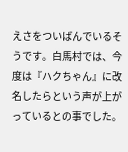えさをついばんでいるそうです。白馬村では、今度は『ハクちゃん』に改名したらという声が上がっているとの事でした。